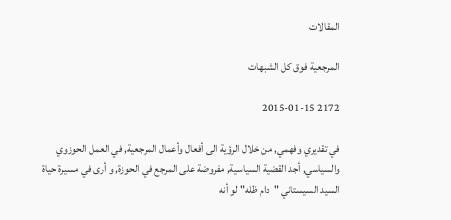المقالات

المرجعية فوق كل الشبهات

2172 2015-01-15

في تقديري وفهمي, من خلال الرؤية الى أفعال وأعمال المرجعية, في العمل الحوزوي والسياسي, أجد القضية السياسية, مفروضة على المرجع في الحوزة, و أرى في مسيرة حياة السيد السيستاني "دام ظله" لو أنه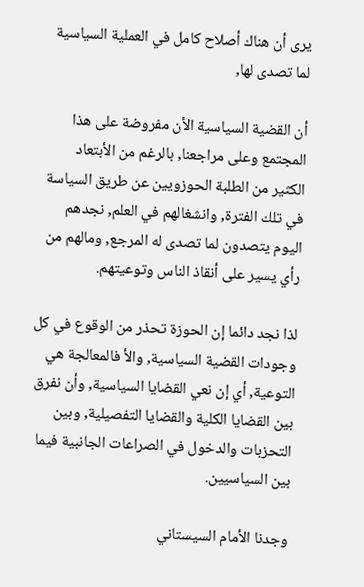يرى أن هناك أصلاح كامل في العملية السياسية لما تصدى لها,

أن القضية السياسية الأن مفروضة على هذا المجتمع وعلى مراجعنا, بالرغم من الأبتعاد الكثير من الطلبة الحوزويين عن طريق السياسة في تلك الفترة, وانشغالهم في العلم, نجدهم اليوم يتصدون لما تصدى له المرجع, ومالهم من رأي يسير على أنقاذ الناس وتوعيتهم.

لذا نجد دائما إن الحوزة تحذر من الوقوع في كل وجودات القضية السياسية, والأ فالمعالجة هي التوعية, أي إن نعي القضايا السياسية, وأن نفرق بين القضايا الكلية والقضايا التفصيلية, وبين التحزبات والدخول في الصراعات الجانبية فيما بين السياسيين.

وجدنا الأمام السيستاني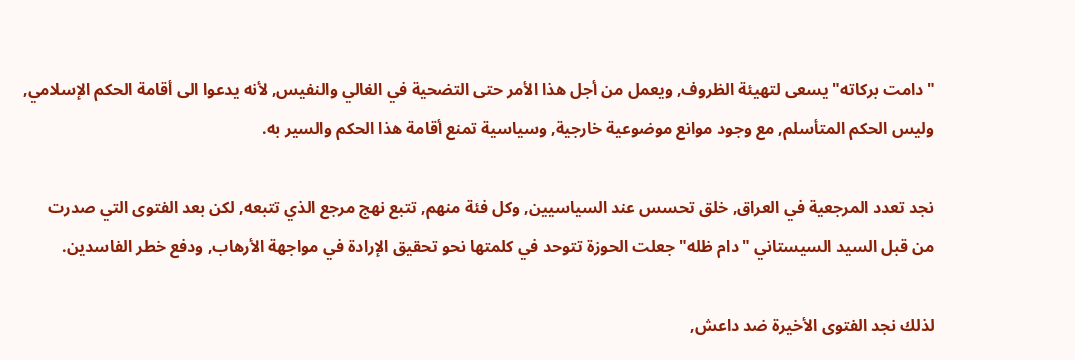"دامت بركاته" يسعى لتهيئة الظروف, ويعمل من أجل هذا الأمر حتى التضحية في الغالي والنفيس, لأنه يدعوا الى أقامة الحكم الإسلامي, وليس الحكم المتأسلم, مع وجود موانع موضوعية خارجية, وسياسية تمنع أقامة هذا الحكم والسير به.

نجد تعدد المرجعية في العراق, خلق تحسس عند السياسيين, وكل فئة منهم, تتبع نهج مرجع الذي تتبعه, لكن بعد الفتوى التي صدرت من قبل السيد السيستاني "دام ظله" جعلت الحوزة تتوحد في كلمتها نحو تحقيق الإرادة في مواجهة الأرهاب, ودفع خطر الفاسدين.

لذلك نجد الفتوى الأخيرة ضد داعش,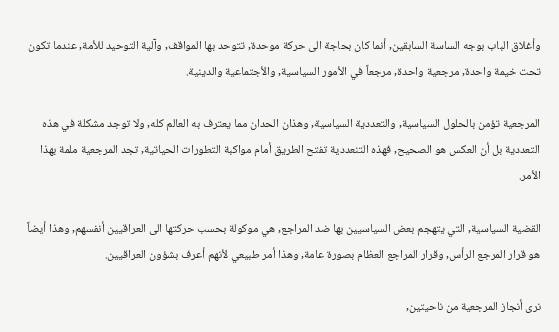وأغلاق الباب بوجه الساسة السابقين, أنما كان بحاجة الى حركة موحدة, تتوحد بها المواقف, وآلية التوحيد للأمة, عندما تكون تحت خيمة واحدة, مرجعية واحدة, مرجعاً في الأمور السياسية, والأجتماعية والدينية.

المرجعية تؤمن بالحلول السياسية, والتعددية السياسية, وهذان الحدان مما يعترف به العالم كله, ولا توجد مشكلة في هذه التعددية بل أن العكس هو الصحيح, فهذه التنعددية تفتح الطريق أمام مواكبة التطورات الحياتية, تجد المرجعية ملمة بهذا الأمر.

القضية السياسية, التي يتهجم بعض السياسيين بها ضد المراجع, هي موكولة بحسب حركتها الى العراقيين أنفسهم, وهذا أيضاً هو قرار المرجع الرأس, وقرار المراجع العظام بصورة عامة, وهذا أمر طبيعي لأنهم أعرف بشؤون العراقيين.

نرى أنجاز المرجعية من ناحيتين,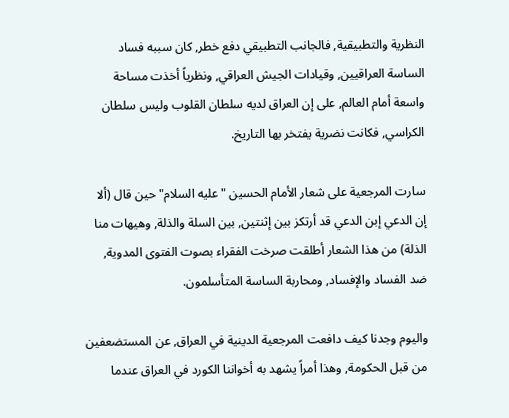النظرية والتطبيقية, فالجانب التطبيقي دفع خطر, كان سببه فساد الساسة العراقيين, وقيادات الجيش العراقي, ونظرياً أخذت مساحة واسعة أمام العالم, على إن العراق لديه سلطان القلوب وليس سلطان الكراسي, فكانت نضرية يفتخر بها التاريخ.

سارت المرجعية على شعار الأمام الحسين "عليه السلام" حين قال (ألا إن الدعي إبن الدعي قد أرتكز بين إثنتين, بين السلة والذلة, وهيهات منا الذلة) من هذا الشعار أطلقت صرخت الفقراء بصوت الفتوى المدوية, ضد الفساد والإفساد, ومحاربة الساسة المتأسلمون.

واليوم وجدنا كيف دافعت المرجعية الدينية في العراق, عن المستضعفين من قبل الحكومة, وهذا أمراً يشهد به أخواننا الكورد في العراق عندما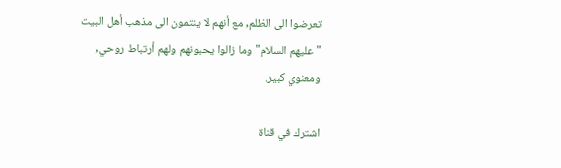تعرضوا الى الظلم, مع أنهم لا ينتمون الى مذهب أهل البيت "عليهم السلام" وما زالوا يحبونهم ولهم أرتباط روحي, ومعنوي كبير.

اشترك في قناة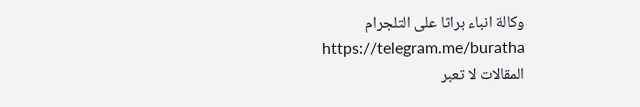وكالة انباء براثا على التلجرام
https://telegram.me/buratha
المقالات لا تعبر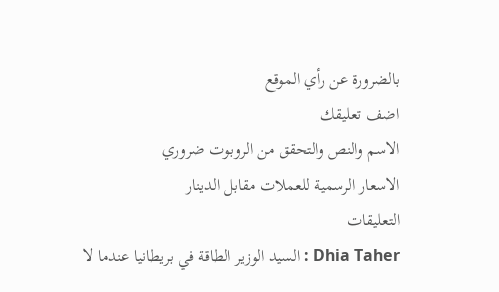بالضرورة عن رأي الموقع
اضف تعليقك
الاسم والنص والتحقق من الروبوت ضروري
الاسعار الرسمية للعملات مقابل الدينار
التعليقات
Dhia Taher : السيد الوزير الطاقة في بريطانيا عندما لا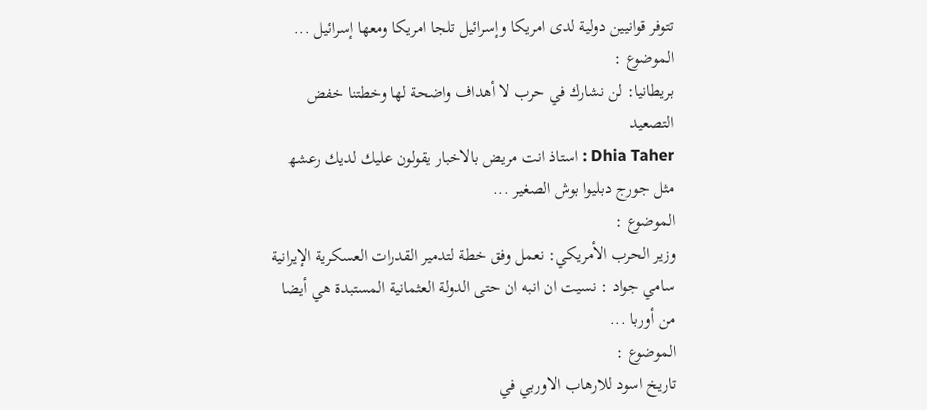تتوفر قوانيين دولية لدى امريكا وإسرائيل تلجا امريكا ومعھا إسرائيل ...
الموضوع :
بريطانيا: لن نشارك في حرب لا أهداف واضحة لها وخطتنا خفض التصعيد
Dhia Taher : استاذ انت مريض بالاخبار يقولون عليك لديك رعشھ مثل جورج دبليوا بوش الصغير ...
الموضوع :
وزير الحرب الأمريكي: نعمل وفق خطة لتدمير القدرات العسكرية الإيرانية
سامي جواد : نسيت ان انبه ان حتى الدولة العثمانية المستبدة هي أيضا من أوربا ...
الموضوع :
تاريخ اسود للارهاب الاوربي في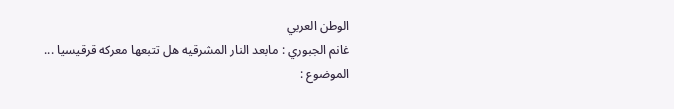الوطن العربي
غانم الجبوري : مابعد النار المشرقيه هل تتبعها معركه قرقيسيا ...
الموضوع :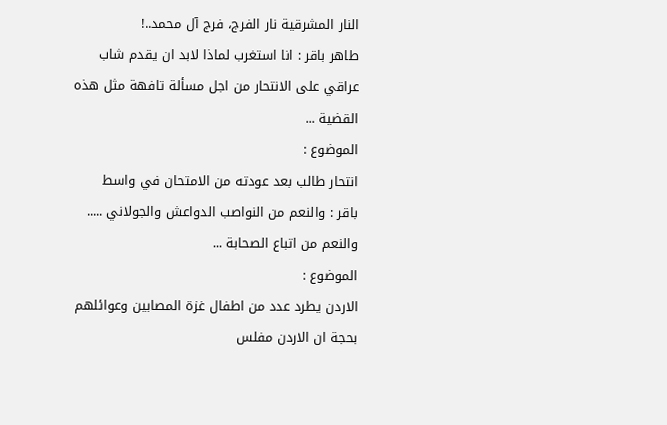النار المشرقية نار الفرج، فرج آل محمد..!
طاهر باقر : انا استغرب لماذا لابد ان يقدم شاب عراقي على الانتحار من اجل مسألة تافهة مثل هذه القضية ...
الموضوع :
انتحار طالب بعد عودته من الامتحان في واسط
باقر : والنعم من النواصب الدواعش والجولاني ..... والنعم من اتباع الصحابة ...
الموضوع :
الاردن يطرد عدد من اطفال غزة المصابين وعوائلهم بحجة ان الاردن مفلس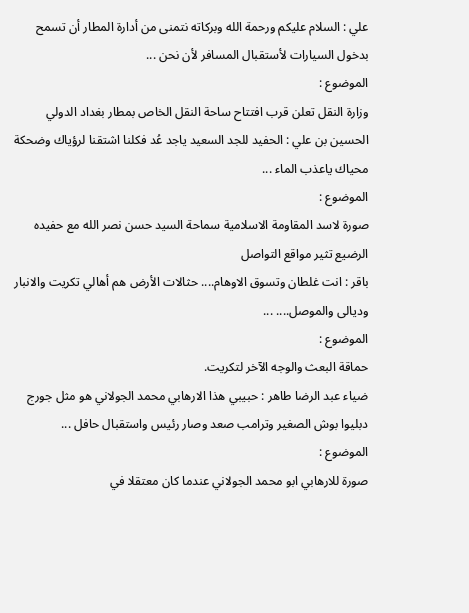علي : السلام عليكم ورحمة الله وبركاته نتمنى من أدارة المطار أن تسمح بدخول السيارات لأستقبال المسافر لأن نحن ...
الموضوع :
وزارة النقل تعلن قرب افتتاح ساحة النقل الخاص بمطار بغداد الدولي
الحسين بن علي : الحفيد للجد السعيد ياجد عُد فكلنا اشتقنا لرؤياك وضحكة محياك ياعذب الماء ...
الموضوع :
صورة لاسد المقاومة الاسلامية سماحة السيد حسن نصر الله مع حفيده الرضيع تثير مواقع التواصل
باقر : انت غلطان وتسوق الاوهام.... حثالات الأرض هم أهالي تكريت والانبار وديالى والموصل.... ...
الموضوع :
حماقة البعث والوجه الآخر لتكريت.
ضياء عبد الرضا طاهر : حبيبي ھذا الارھابي محمد الجولاني ھو مثل جورج دبليوا بوش الصغير وترامب صعد وصار رئيس واستقبال حافل ...
الموضوع :
صورة للارهابي ابو محمد الجولاني عندما كان معتقلا في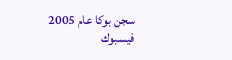سجن بوكا عام 2005
فيسبوك